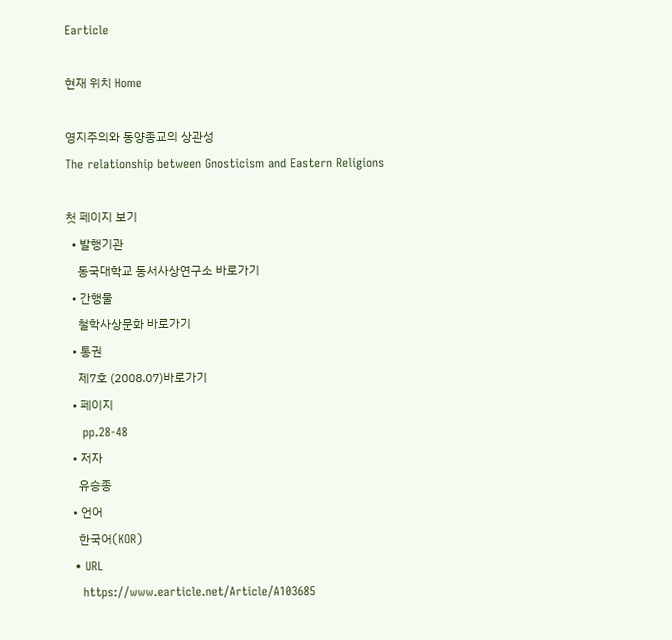Earticle

현재 위치 Home

영지주의와 동양종교의 상관성
The relationship between Gnosticism and Eastern Religions

첫 페이지 보기
  • 발행기관
    동국대학교 동서사상연구소 바로가기
  • 간행물
    철학사상문화 바로가기
  • 통권
    제7호 (2008.07)바로가기
  • 페이지
    pp.28-48
  • 저자
    유승종
  • 언어
    한국어(KOR)
  • URL
    https://www.earticle.net/Article/A103685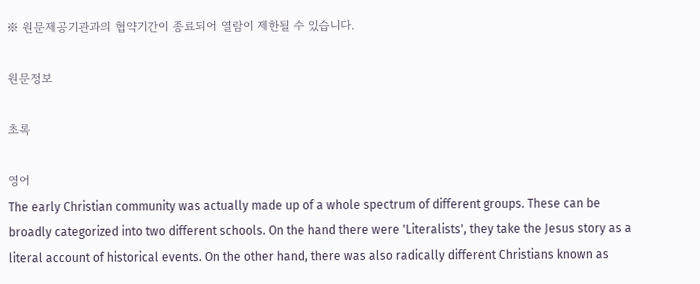※ 원문제공기관과의 협약기간이 종료되어 열람이 제한될 수 있습니다.

원문정보

초록

영어
The early Christian community was actually made up of a whole spectrum of different groups. These can be broadly categorized into two different schools. On the hand there were 'Literalists', they take the Jesus story as a literal account of historical events. On the other hand, there was also radically different Christians known as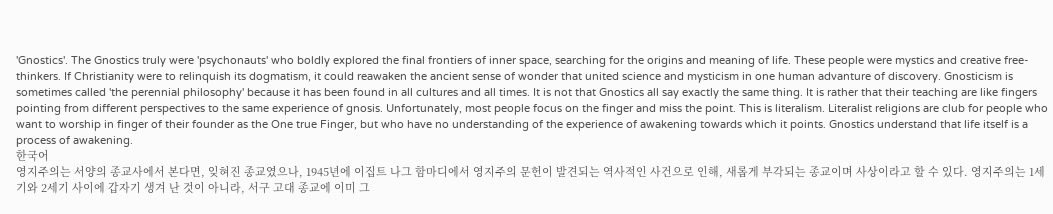'Gnostics'. The Gnostics truly were 'psychonauts' who boldly explored the final frontiers of inner space, searching for the origins and meaning of life. These people were mystics and creative free-thinkers. If Christianity were to relinquish its dogmatism, it could reawaken the ancient sense of wonder that united science and mysticism in one human advanture of discovery. Gnosticism is sometimes called 'the perennial philosophy' because it has been found in all cultures and all times. It is not that Gnostics all say exactly the same thing. It is rather that their teaching are like fingers pointing from different perspectives to the same experience of gnosis. Unfortunately, most people focus on the finger and miss the point. This is literalism. Literalist religions are club for people who want to worship in finger of their founder as the One true Finger, but who have no understanding of the experience of awakening towards which it points. Gnostics understand that life itself is a process of awakening.
한국어
영지주의는 서양의 종교사에서 본다면, 잊혀진 종교였으나, 1945년에 이집트 나그 함마디에서 영지주의 문헌이 발견되는 역사적인 사건으로 인해, 새롭게 부각되는 종교이며 사상이라고 할 수 있다. 영지주의는 1세기와 2세기 사이에 갑자기 생겨 난 것이 아니라, 서구 고대 종교에 이미 그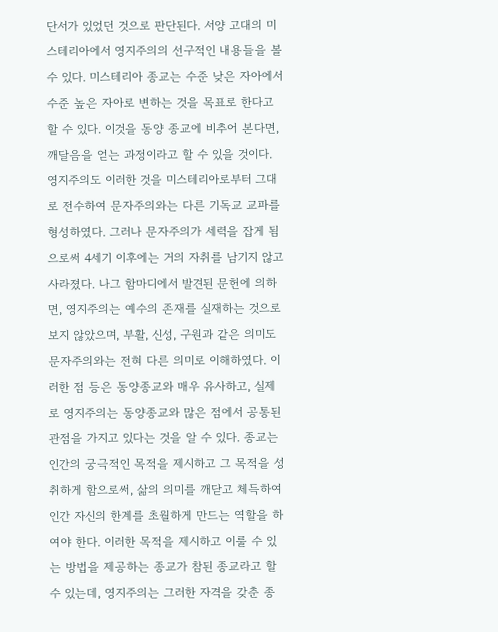단서가 있었던 것으로 판단된다. 서양 고대의 미스테리아에서 영지주의의 선구적인 내용들을 볼 수 있다. 미스테리아 종교는 수준 낮은 자아에서 수준 높은 자아로 변하는 것을 목표로 한다고 할 수 있다. 이것을 동양 종교에 비추어 본다면, 깨달음을 얻는 과정이라고 할 수 있을 것이다. 영지주의도 이러한 것을 미스테리아로부터 그대로 전수하여 문자주의와는 다른 기독교 교파를 형성하였다. 그러나 문자주의가 세력을 잡게 됨으로써 4세기 이후에는 거의 자취를 남기지 않고 사라졌다. 나그 함마디에서 발견된 문헌에 의하면, 영지주의는 예수의 존재를 실재하는 것으로 보지 않았으며, 부활, 신성, 구원과 같은 의미도 문자주의와는 전혀 다른 의미로 이해하였다. 이러한 점 등은 동양종교와 매우 유사하고, 실제로 영지주의는 동양종교와 많은 점에서 공통된 관점을 가지고 있다는 것을 알 수 있다. 종교는 인간의 궁극적인 목적을 제시하고 그 목적을 성취하게 함으로써, 삶의 의미를 깨닫고 체득하여 인간 자신의 한계를 초월하게 만드는 역할을 하여야 한다. 이러한 목적을 제시하고 이룰 수 있는 방법을 제공하는 종교가 참된 종교라고 할 수 있는데, 영지주의는 그러한 자격을 갖춘 종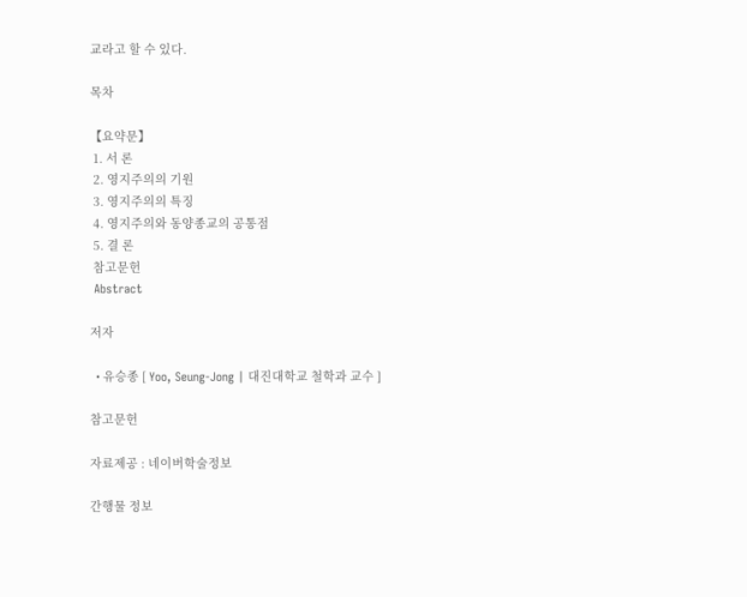교라고 할 수 있다.

목차

【요약문】
 1. 서 론
 2. 영지주의의 기원
 3. 영지주의의 특징
 4. 영지주의와 동양종교의 공통점
 5. 결 론
 참고문헌
 Abstract

저자

  • 유승종 [ Yoo, Seung-Jong | 대진대학교 철학과 교수 ]

참고문헌

자료제공 : 네이버학술정보

간행물 정보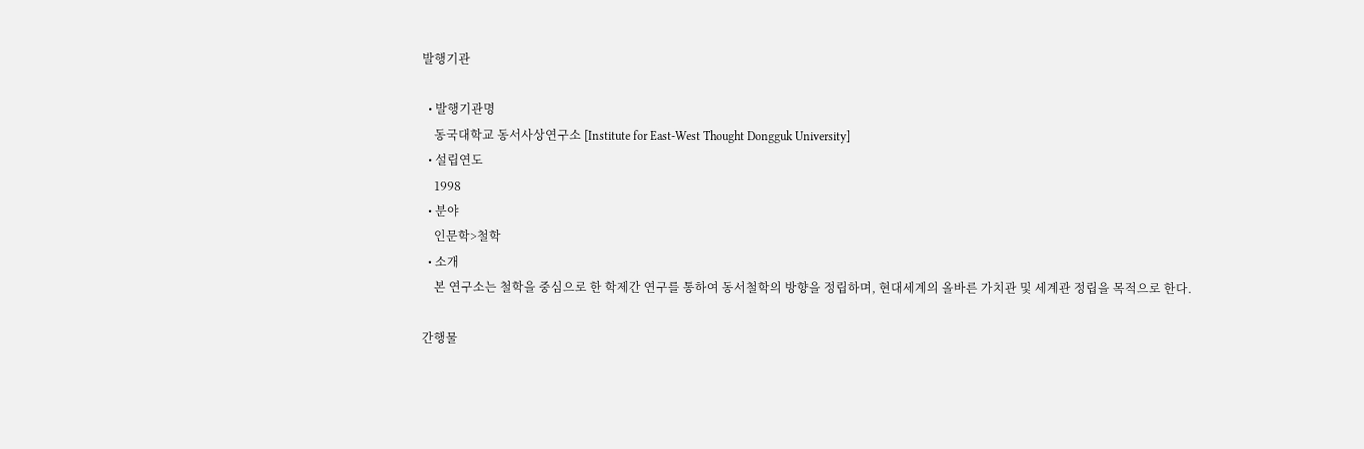발행기관

  • 발행기관명
    동국대학교 동서사상연구소 [Institute for East-West Thought Dongguk University]
  • 설립연도
    1998
  • 분야
    인문학>철학
  • 소개
    본 연구소는 철학을 중심으로 한 학제간 연구를 통하여 동서철학의 방향을 정립하며, 현대세계의 올바른 가치관 및 세계관 정립을 목적으로 한다.

간행물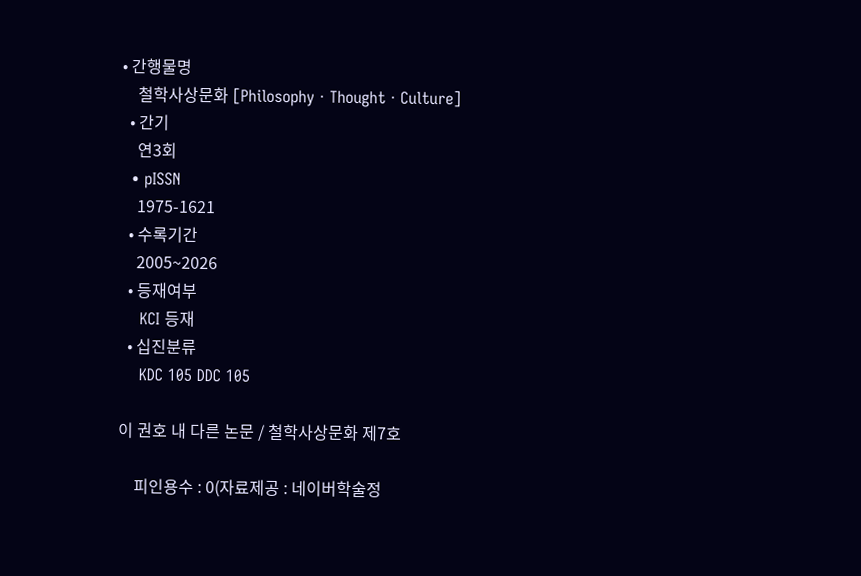• 간행물명
    철학사상문화 [PhilosophyㆍThoughtㆍCulture]
  • 간기
    연3회
  • pISSN
    1975-1621
  • 수록기간
    2005~2026
  • 등재여부
    KCI 등재
  • 십진분류
    KDC 105 DDC 105

이 권호 내 다른 논문 / 철학사상문화 제7호

    피인용수 : 0(자료제공 : 네이버학술정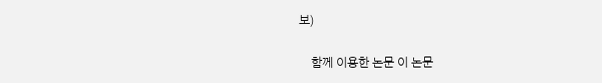보)

    함께 이용한 논문 이 논문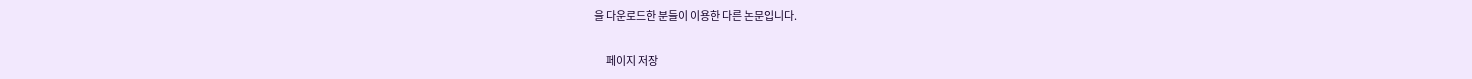을 다운로드한 분들이 이용한 다른 논문입니다.

      페이지 저장